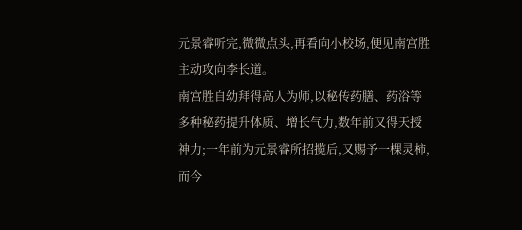元景睿听完,微微点头,再看向小校场,便见南宫胜主动攻向李长道。
南宫胜自幼拜得高人为师,以秘传药膳、药浴等多种秘药提升体质、增长气力,数年前又得天授神力;一年前为元景睿所招揽后,又赐予一棵灵柿,而今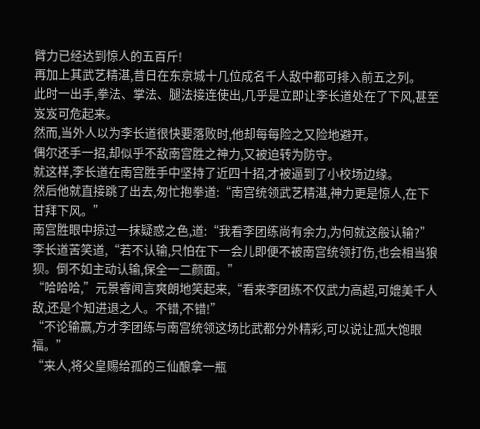臂力已经达到惊人的五百斤!
再加上其武艺精湛,昔日在东京城十几位成名千人敌中都可排入前五之列。
此时一出手,拳法、掌法、腿法接连使出,几乎是立即让李长道处在了下风,甚至岌岌可危起来。
然而,当外人以为李长道很快要落败时,他却每每险之又险地避开。
偶尔还手一招,却似乎不敌南宫胜之神力,又被迫转为防守。
就这样,李长道在南宫胜手中坚持了近四十招,才被逼到了小校场边缘。
然后他就直接跳了出去,匆忙抱拳道:“南宫统领武艺精湛,神力更是惊人,在下甘拜下风。”
南宫胜眼中掠过一抹疑惑之色,道:“我看李团练尚有余力,为何就这般认输?”
李长道苦笑道,“若不认输,只怕在下一会儿即便不被南宫统领打伤,也会相当狼狈。倒不如主动认输,保全一二颜面。”
“哈哈哈,”元景睿闻言爽朗地笑起来,“看来李团练不仅武力高超,可媲美千人敌,还是个知进退之人。不错,不错!”
“不论输赢,方才李团练与南宫统领这场比武都分外精彩,可以说让孤大饱眼福。”
“来人,将父皇赐给孤的三仙酿拿一瓶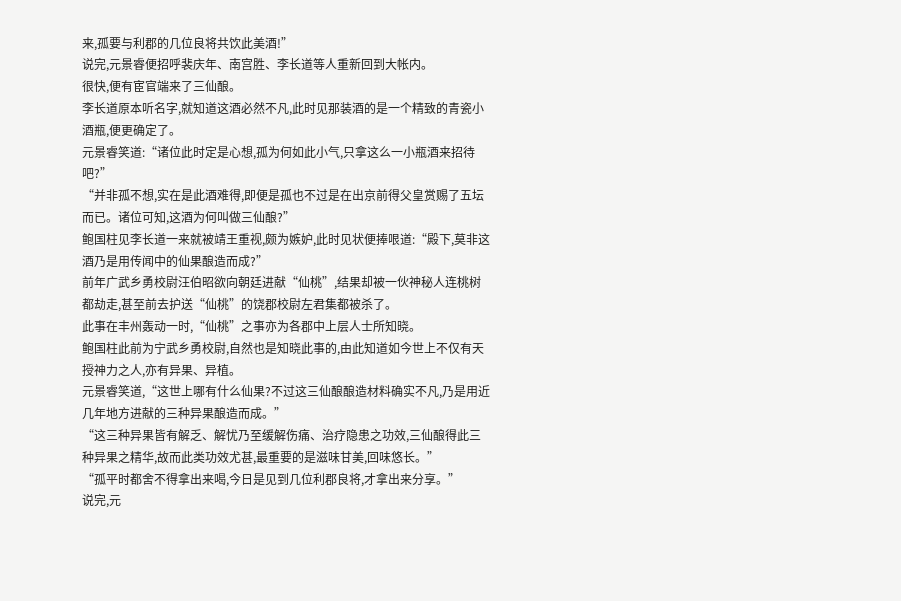来,孤要与利郡的几位良将共饮此美酒!”
说完,元景睿便招呼裴庆年、南宫胜、李长道等人重新回到大帐内。
很快,便有宦官端来了三仙酿。
李长道原本听名字,就知道这酒必然不凡,此时见那装酒的是一个精致的青瓷小酒瓶,便更确定了。
元景睿笑道:“诸位此时定是心想,孤为何如此小气,只拿这么一小瓶酒来招待吧?”
“并非孤不想,实在是此酒难得,即便是孤也不过是在出京前得父皇赏赐了五坛而已。诸位可知,这酒为何叫做三仙酿?”
鲍国柱见李长道一来就被靖王重视,颇为嫉妒,此时见状便捧哏道:“殿下,莫非这酒乃是用传闻中的仙果酿造而成?”
前年广武乡勇校尉汪伯昭欲向朝廷进献“仙桃”,结果却被一伙神秘人连桃树都劫走,甚至前去护送“仙桃”的饶郡校尉左君集都被杀了。
此事在丰州轰动一时,“仙桃”之事亦为各郡中上层人士所知晓。
鲍国柱此前为宁武乡勇校尉,自然也是知晓此事的,由此知道如今世上不仅有天授神力之人,亦有异果、异植。
元景睿笑道,“这世上哪有什么仙果?不过这三仙酿酿造材料确实不凡,乃是用近几年地方进献的三种异果酿造而成。”
“这三种异果皆有解乏、解忧乃至缓解伤痛、治疗隐患之功效,三仙酿得此三种异果之精华,故而此类功效尤甚,最重要的是滋味甘美,回味悠长。”
“孤平时都舍不得拿出来喝,今日是见到几位利郡良将,才拿出来分享。”
说完,元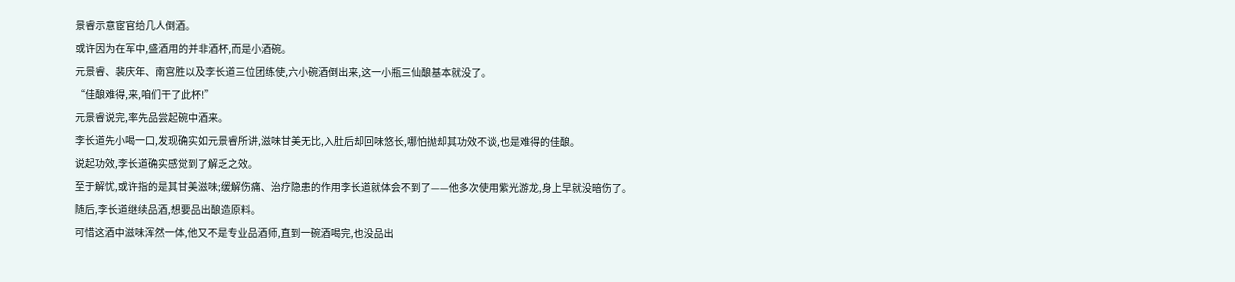景睿示意宦官给几人倒酒。
或许因为在军中,盛酒用的并非酒杯,而是小酒碗。
元景睿、裴庆年、南宫胜以及李长道三位团练使,六小碗酒倒出来,这一小瓶三仙酿基本就没了。
“佳酿难得,来,咱们干了此杯!”
元景睿说完,率先品尝起碗中酒来。
李长道先小喝一口,发现确实如元景睿所讲,滋味甘美无比,入肚后却回味悠长,哪怕抛却其功效不谈,也是难得的佳酿。
说起功效,李长道确实感觉到了解乏之效。
至于解忧,或许指的是其甘美滋味;缓解伤痛、治疗隐患的作用李长道就体会不到了——他多次使用紫光游龙,身上早就没暗伤了。
随后,李长道继续品酒,想要品出酿造原料。
可惜这酒中滋味浑然一体,他又不是专业品酒师,直到一碗酒喝完,也没品出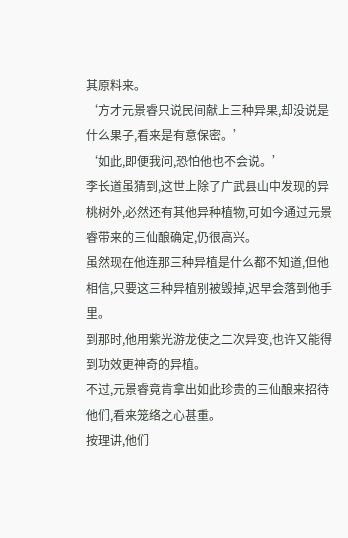其原料来。
‘方才元景睿只说民间献上三种异果,却没说是什么果子,看来是有意保密。’
‘如此,即便我问,恐怕他也不会说。’
李长道虽猜到,这世上除了广武县山中发现的异桃树外,必然还有其他异种植物,可如今通过元景睿带来的三仙酿确定,仍很高兴。
虽然现在他连那三种异植是什么都不知道,但他相信,只要这三种异植别被毁掉,迟早会落到他手里。
到那时,他用紫光游龙使之二次异变,也许又能得到功效更神奇的异植。
不过,元景睿竟肯拿出如此珍贵的三仙酿来招待他们,看来笼络之心甚重。
按理讲,他们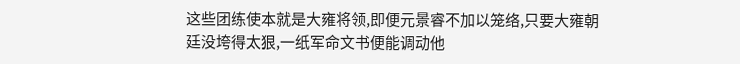这些团练使本就是大雍将领,即便元景睿不加以笼络,只要大雍朝廷没垮得太狠,一纸军命文书便能调动他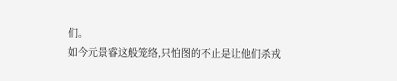们。
如今元景睿这般笼络,只怕图的不止是让他们杀戎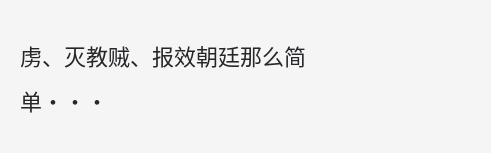虏、灭教贼、报效朝廷那么简单···